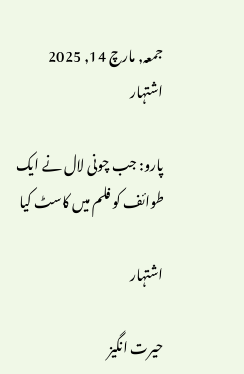جمعہ, مارچ 14, 2025
اشتہار

پارو: جب چونی لال نے ایک طوائف کو فلم میں کاسٹ کیا

اشتہار

حیرت انگیز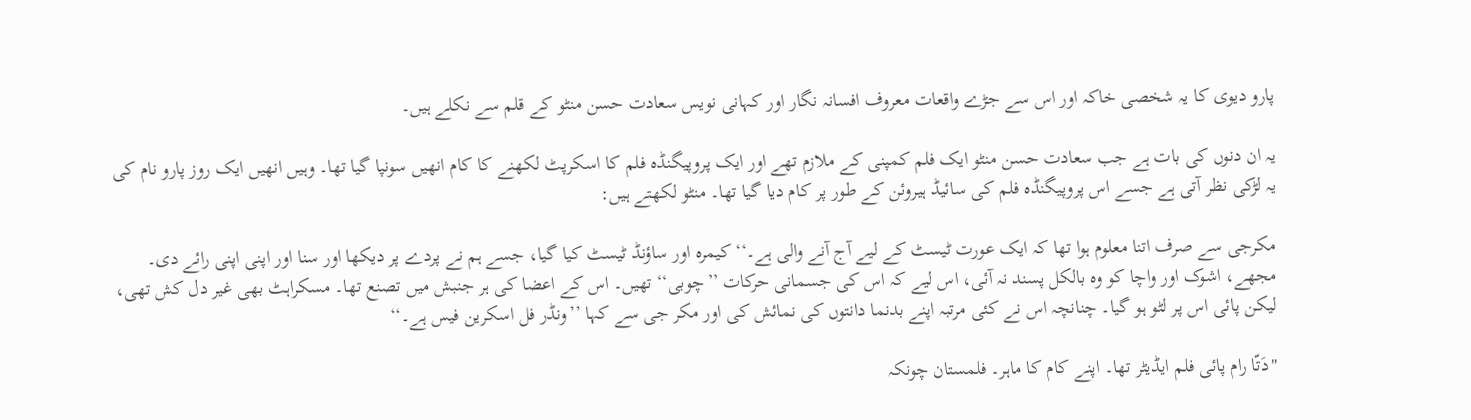پارو دیوی کا یہ شخصی خاکہ اور اس سے جڑے واقعات معروف افسانہ نگار اور کہانی نویس سعادت حسن منٹو کے قلم سے نکلے ہیں۔

یہ ان دنوں کی بات ہے جب سعادت حسن منٹو ایک فلم کمپنی کے ملازم تھے اور ایک پروپیگنڈہ فلم کا اسکرپٹ لکھنے کا کام انھیں سونپا گیا تھا۔ وہیں انھیں ایک روز پارو نام کی یہ لڑکی نظر آتی ہے جسے اس پروپیگنڈہ فلم کی سائیڈ ہیروئن کے طور پر کام دیا گیا تھا۔ منٹو لکھتے ہیں:

مکرجی سے صرف اتنا معلوم ہوا تھا کہ ایک عورت ٹیسٹ کے لیے آج آنے والی ہے۔‘‘ کیمرہ اور ساؤنڈ ٹیسٹ کیا گیا، جسے ہم نے پردے پر دیکھا اور سنا اور اپنی اپنی رائے دی۔ مجھے، اشوک اور واچا کو وہ بالکل پسند نہ آئی، اس لیے کہ اس کی جسمانی حرکات ’’چوبی‘‘ تھیں۔ اس کے اعضا کی ہر جنبش میں تصنع تھا۔ مسکراہٹ بھی غیر دل کش تھی، لیکن پائی اس پر لٹو ہو گیا۔ چنانچہ اس نے کئی مرتبہ اپنے بدنما دانتوں کی نمائش کی اور مکر جی سے کہا ’’ونڈر فل اسکرین فیس ہے۔‘‘

"دَتّا رام پائی فلم ایڈیٹر تھا۔ اپنے کام کا ماہر۔ فلمستان چونکہ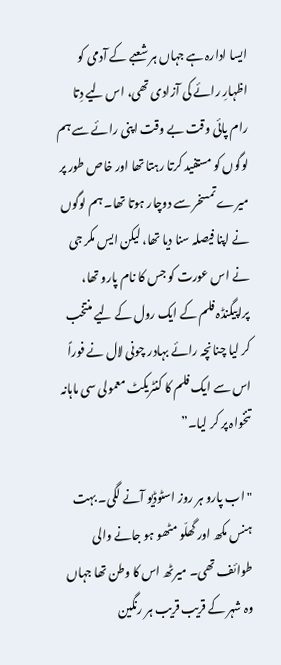ایسا ادارہ ہے جہاں ہر شعبے کے آدمی کو اظہارِ رائے کی آزادی تھی، اس لیے دِتا رام پائی وقت بے وقت اپنی رائے سے ہم لوگوں کو مستفید کرتا رہتا تھا اور خاص طور پر میرے تمسخر سے دوچار ہوتا تھا۔ ہم لوگوں نے اپنا فیصلہ سنا دیا تھا، لیکن ایس مکر جی نے اس عورت کو جس کا نام پارو تھا، پراپیگنڈہ فلم کے ایک رول کے لیے منتخب کر لیا چنانچہ رائے بہادر چونی لال نے فوراً اس سے ایک فلم کا کنٹریکٹ معمولی سی ماہانہ تنخواہ پر کر لیا۔”

"اب پارو ہر روز اسٹوڈیو آنے لگی۔ بہت ہنس مکھ اور گھلّو مٹھو ہو جانے والی طوائف تھی۔ میرٹھ اس کا وطن تھا جہاں وہ شہر کے قریب قریب ہر رنگین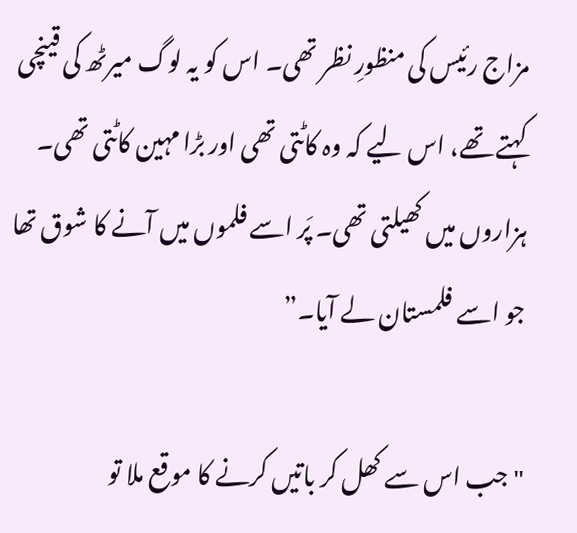مزاج رئیس کی منظورِ نظر تھی۔ اس کو یہ لوگ میرٹھ کی قینچی کہتے تھے، اس لیے کہ وہ کاٹتی تھی اور بڑا مہین کاٹتی تھی۔ ہزاروں میں کھیلتی تھی۔ پَر اسے فلموں میں آنے کا شوق تھا جو اسے فلمستان لے آیا۔”

"جب اس سے کھل کر باتیں کرنے کا موقع ملا تو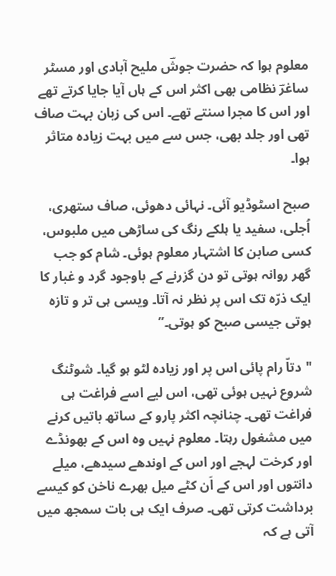معلوم ہوا کہ حضرت جوشؔ ملیح آبادی اور مسٹر ساغرؔ نظامی بھی اکثر اس کے ہاں آیا جایا کرتے تھے اور اس کا مجرا سنتے تھے۔ اس کی زبان بہت صاف تھی اور جلد بھی، جس سے میں بہت زیادہ متاثر ہوا۔

صبح اسٹوڈیو آئی۔ نہائی دھوئی، صاف ستھری، اُجلی، سفید یا ہلکے رنگ کی ساڑھی میں ملبوس، کسی صابن کا اشتہار معلوم ہوئی۔ شام کو جب گھر روانہ ہوتی تو دن گزرنے کے باوجود گرد و غبار کا ایک ذرّہ تک اس پر نظر نہ آتا۔ ویسی ہی تر و تازہ ہوتی جیسی صبح کو ہوتی۔”

"دتاّ رام پائی اس پر اور زیادہ لٹو ہو گیا۔ شوٹنگ شروع نہیں ہوئی تھی، اس لیے اسے فراغت ہی فراغت تھی۔ چنانچہ اکثر پارو کے ساتھ باتیں کرنے میں مشغول رہتا۔ معلوم نہیں وہ اس کے بھونڈے اور کرخت لہجے اور اس کے اوندھے سیدھے، میلے دانتوں اور اس کے اَن کٹے میل بھرے ناخن کو کیسے برداشت کرتی تھی۔ صرف ایک ہی بات سمجھ میں آتی ہے کہ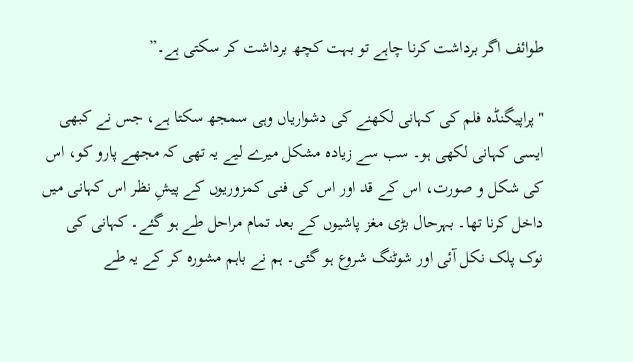طوائف اگر برداشت کرنا چاہے تو بہت کچھ برداشت کر سکتی ہے۔”

"پراپیگنڈہ فلم کی کہانی لکھنے کی دشواریاں وہی سمجھ سکتا ہے، جس نے کبھی ایسی کہانی لکھی ہو۔ سب سے زیادہ مشکل میرے لیے یہ تھی کہ مجھے پارو کو، اس کی شکل و صورت، اس کے قد اور اس کی فنی کمزوریوں کے پیشِ نظر اس کہانی میں داخل کرنا تھا۔ بہرحال بڑی مغز پاشیوں کے بعد تمام مراحل طے ہو گئے۔ کہانی کی نوک پلک نکل آئی اور شوٹنگ شروع ہو گئی۔ ہم نے باہم مشورہ کر کے یہ طے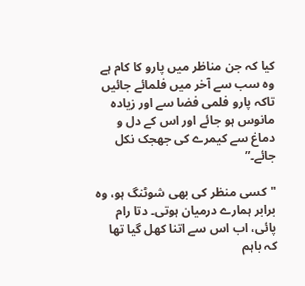کیا کہ جن مناظر میں پارو کا کام ہے وہ سب سے آخر میں فلمائے جائیں تاکہ پارو فلمی فضا سے اور زیادہ مانوس ہو جائے اور اس کے دل و دماغ سے کیمرے کی جھجک نکل جائے۔”

"کسی منظر کی بھی شوٹنگ ہو، وہ برابر ہمارے درمیان ہوتی۔ دتا رام پائی، اب اس سے اتنا کھل گیا تھا کہ باہم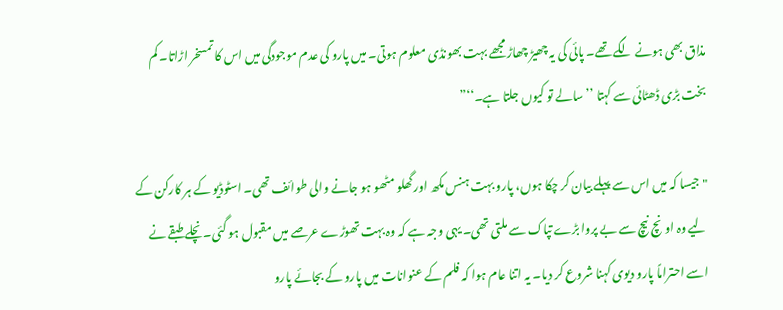مذاق بھی ہونے لگے تھے۔ پائی کی یہ چھیڑ چھاڑ مجھے بہت بھونڈی معلوم ہوتی۔ میں پارو کی عدم موجودگی میں اس کا تمسخر اڑاتا۔ کم بخت بڑی ڈھٹائی سے کہتا ’’سالے تو کیوں جلتا ہے۔‘‘”

"جیسا کہ میں اس سے پہلے بیان کر چکا ہوں، پارو بہت ہنس مکھ اور گھلو مٹھو ہو جانے والی طوائف تھی۔ اسٹوڈیو کے ہر کارکن کے لیے وہ اونچ نیچ سے بے پروا بڑے تپاک سے ملتی تھی۔ یہی وجہ ہے کہ وہ بہت تھوڑے عرصے میں مقبول ہو گئی۔ نچلے طبقے نے اسے احتراماً پارو دیوی کہنا شروع کر دیا۔ یہ اتنا عام ہوا کہ فلم کے عنوانات میں پارو کے بجائے پارو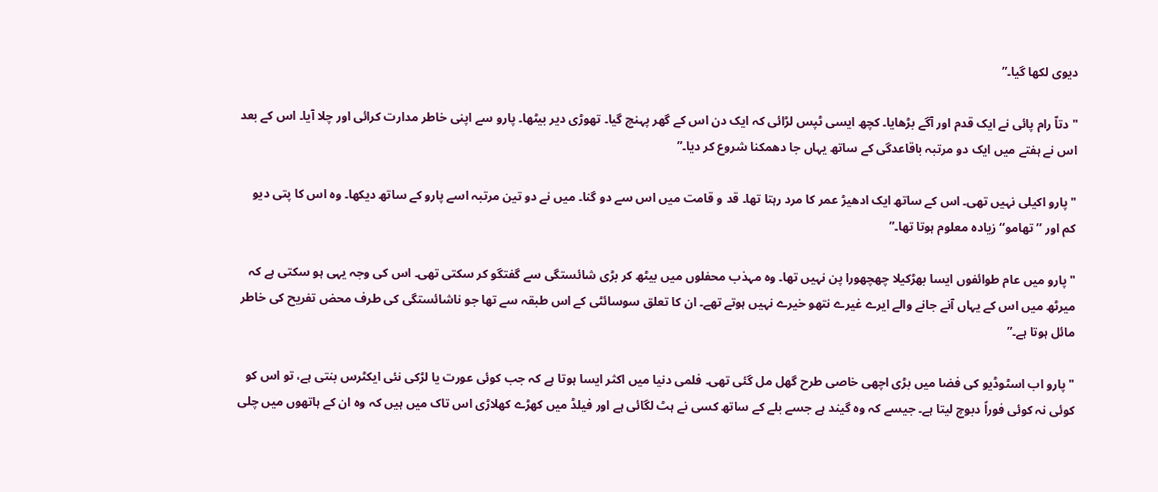دیوی لکھا گیا۔”

"دتاّ رام پائی نے ایک قدم اور آگے بڑھایا۔ کچھ ایسی ٹپس لڑائی کہ ایک دن اس کے گھر پہنچ گیا۔ تھوڑی دیر بیٹھا۔ پارو سے اپنی خاطر مدارت کرائی اور چلا آیا۔ اس کے بعد اس نے ہفتے میں ایک دو مرتبہ باقاعدگی کے ساتھ یہاں جا دھمکنا شروع کر دیا۔”

"پارو اکیلی نہیں تھی۔ اس کے ساتھ ایک ادھیڑ عمر کا مرد رہتا تھا۔ قد و قامت میں اس سے دو گنا۔ میں نے دو تین مرتبہ اسے پارو کے ساتھ دیکھا۔ وہ اس کا پتی دیو کم اور ’’تھامو‘‘ زیادہ معلوم ہوتا تھا۔”

"پارو میں عام طوائفوں ایسا بھڑکیلا چھچھورا پن نہیں تھا۔ وہ مہذب محفلوں میں بیٹھ کر بڑی شائستگی سے گفتگو کر سکتی تھی۔ اس کی وجہ یہی ہو سکتی ہے کہ میرٹھ میں اس کے یہاں آنے جانے والے ایرے غیرے نتھو خیرے نہیں ہوتے تھے۔ ان کا تعلق سوسائٹی کے اس طبقہ سے تھا جو ناشائستگی کی طرف محض تفریح کی خاطر مائل ہوتا ہے۔”

"پارو اب اسٹوڈیو کی فضا میں بڑی اچھی خاصی طرح گھل مل گئی تھی۔ فلمی دنیا میں اکثر ایسا ہوتا ہے کہ جب کوئی عورت یا لڑکی نئی ایکٹرس بنتی ہے، تو اس کو کوئی نہ کوئی فوراً دبوچ لیتا ہے۔ جیسے کہ وہ گیند ہے جسے بلے کے ساتھ کسی نے ہٹ لگائی ہے اور فیلڈ میں کھڑے کھلاڑی اس تاک میں ہیں کہ وہ ان کے ہاتھوں میں چلی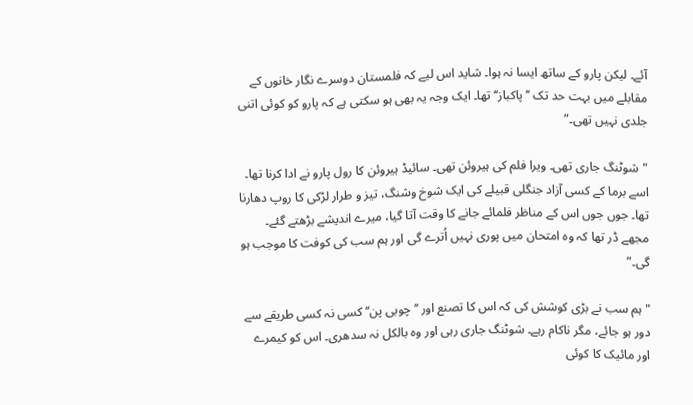آئے۔ لیکن پارو کے ساتھ ایسا نہ ہوا۔ شاید اس لیے کہ فلمستان دوسرے نگار خانوں کے مقابلے میں بہت حد تک ’’پاکباز‘‘ تھا۔ ایک وجہ یہ بھی ہو سکتی ہے کہ پارو کو کوئی اتنی جلدی نہیں تھی۔”

"شوٹنگ جاری تھی۔ ویرا فلم کی ہیروئن تھی۔ سائیڈ ہیروئن کا رول پارو نے ادا کرنا تھا۔ اسے برما کے کسی آزاد جنگلی قبیلے کی ایک شوخ وشنگ، تیز و طرار لڑکی کا روپ دھارنا تھا۔ جوں جوں اس کے مناظر فلمائے جانے کا وقت آتا گیا، میرے اندیشے بڑھتے گئے۔ مجھے ڈر تھا کہ وہ امتحان میں پوری نہیں اُترے گی اور ہم سب کی کوفت کا موجب ہو گی۔”

"ہم سب نے بڑی کوشش کی کہ اس کا تصنع اور ’’چوبی پن‘‘ کسی نہ کسی طریقے سے دور ہو جائے، مگر ناکام رہے۔ شوٹنگ جاری رہی اور وہ بالکل نہ سدھری۔ اس کو کیمرے اور مائیک کا کوئی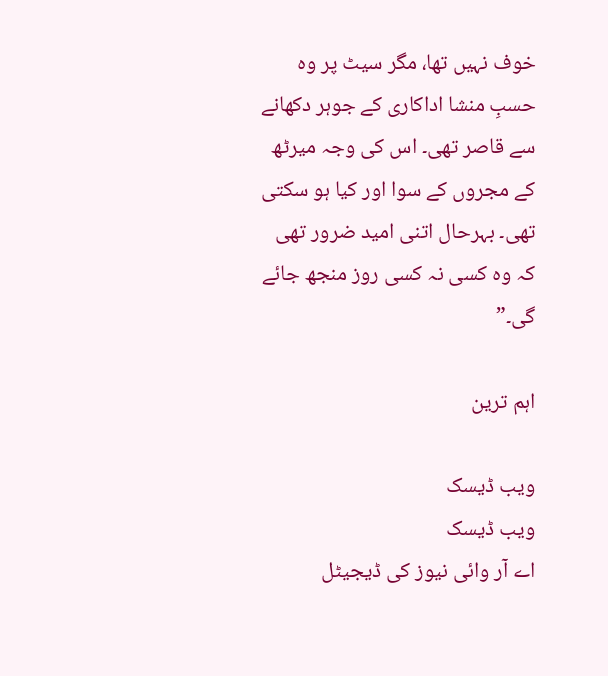خوف نہیں تھا، مگر سیٹ پر وہ حسبِ منشا اداکاری کے جوہر دکھانے سے قاصر تھی۔ اس کی وجہ میرٹھ کے مجروں کے سوا اور کیا ہو سکتی تھی۔ بہرحال اتنی امید ضرور تھی کہ وہ کسی نہ کسی روز منجھ جائے گی۔”

اہم ترین

ویب ڈیسک
ویب ڈیسک
اے آر وائی نیوز کی ڈیجیٹل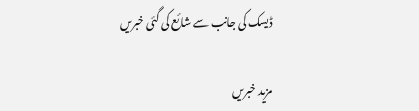ڈیسک کی جانب سے شائع کی گئی خبریں

مزید خبریں